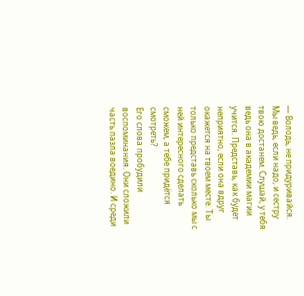— Володь, не придуривайся. Мы ведь, если надо, и сестру твою достанем. Слушай, у тебя ведь она в академии магии учится. Представь, как будет неприятно, если она вдруг окажется на твоем месте. Ты только представь сколько мы с ней интересного сделать сможем, а тебе придётся смотреть?
Его слова пробудили воспоминания. Они сложили часть пазла воедино. И среди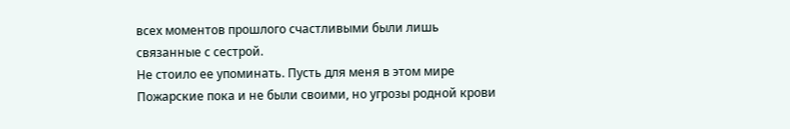всех моментов прошлого счастливыми были лишь связанные с сестрой.
Не стоило ее упоминать. Пусть для меня в этом мире Пожарские пока и не были своими, но угрозы родной крови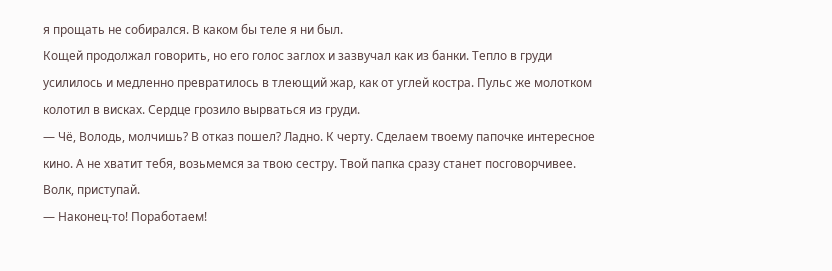я прощать не собирался. В каком бы теле я ни был.
Кощей продолжал говорить, но его голос заглох и зазвучал как из банки. Тепло в груди усилилось и медленно превратилось в тлеющий жар, как от углей костра. Пульс же молотком колотил в висках. Сердце грозило вырваться из груди.
— Чё, Володь, молчишь? В отказ пошел? Ладно. К черту. Сделаем твоему папочке интересное кино. А не хватит тебя, возьмемся за твою сестру. Твой папка сразу станет посговорчивее. Волк, приступай.
— Наконец-то! Поработаем!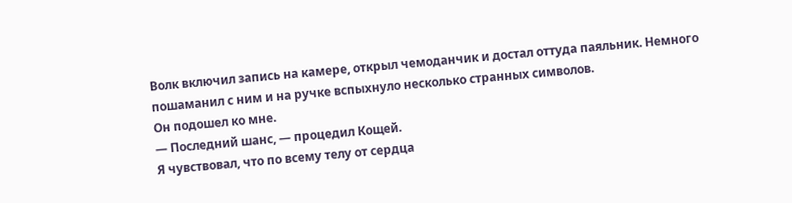Волк включил запись на камере, открыл чемоданчик и достал оттуда паяльник. Немного пошаманил с ним и на ручке вспыхнуло несколько странных символов.
Он подошел ко мне.
— Последний шанс, — процедил Кощей.
Я чувствовал, что по всему телу от сердца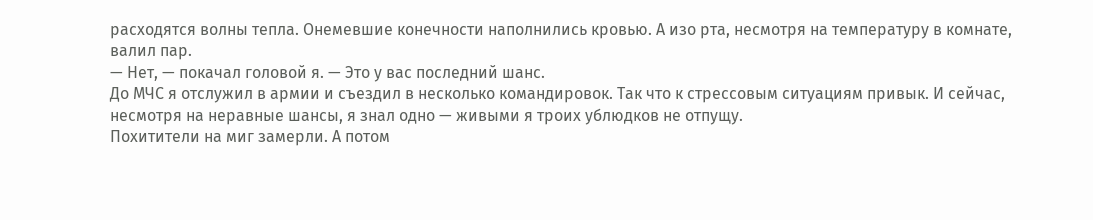расходятся волны тепла. Онемевшие конечности наполнились кровью. А изо рта, несмотря на температуру в комнате, валил пар.
— Нет, — покачал головой я. — Это у вас последний шанс.
До МЧС я отслужил в армии и съездил в несколько командировок. Так что к стрессовым ситуациям привык. И сейчас, несмотря на неравные шансы, я знал одно — живыми я троих ублюдков не отпущу.
Похитители на миг замерли. А потом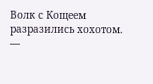Волк с Кощеем разразились хохотом.
—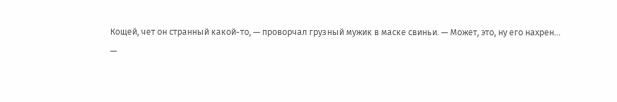Кощей, чет он странный какой-то, — проворчал грузный мужик в маске свиньи. — Может, это, ну его нахрен…
—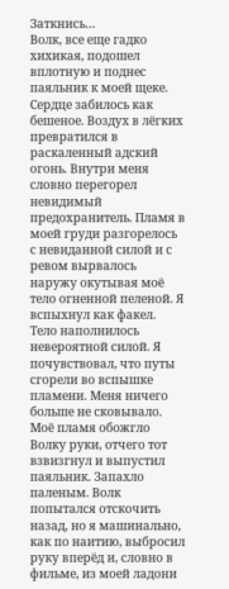Заткнись…
Волк, все еще гадко хихикая, подошел вплотную и поднес паяльник к моей щеке.
Сердце забилось как бешеное. Воздух в лёгких превратился в раскаленный адский огонь. Внутри меня словно перегорел невидимый предохранитель. Пламя в моей груди разгорелось с невиданной силой и с ревом вырвалось наружу окутывая моё тело огненной пеленой. Я вспыхнул как факел. Тело наполнилось невероятной силой. Я почувствовал, что путы сгорели во вспышке пламени. Меня ничего больше не сковывало.
Моё пламя обожгло Волку руки, отчего тот взвизгнул и выпустил паяльник. Запахло паленым. Волк попытался отскочить назад, но я машинально, как по наитию, выбросил руку вперёд и, словно в фильме, из моей ладони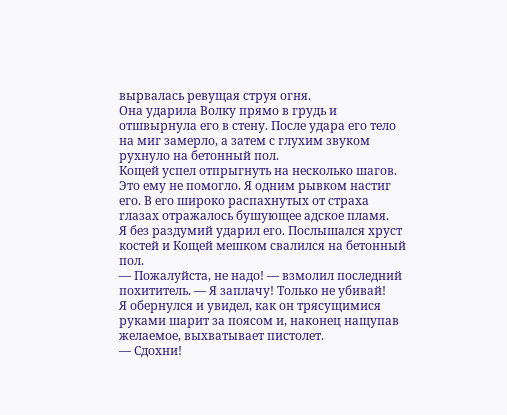вырвалась ревущая струя огня.
Она ударила Волку прямо в грудь и отшвырнула его в стену. После удара его тело на миг замерло, а затем с глухим звуком рухнуло на бетонный пол.
Кощей успел отпрыгнуть на несколько шагов. Это ему не помогло. Я одним рывком настиг его. В его широко распахнутых от страха глазах отражалось бушующее адское пламя.
Я без раздумий ударил его. Послышался хруст костей и Кощей мешком свалился на бетонный пол.
— Пожалуйста, не надо! — взмолил последний похититель. — Я заплачу! Только не убивай!
Я обернулся и увидел, как он трясущимися руками шарит за поясом и, наконец нащупав желаемое, выхватывает пистолет.
— Сдохни!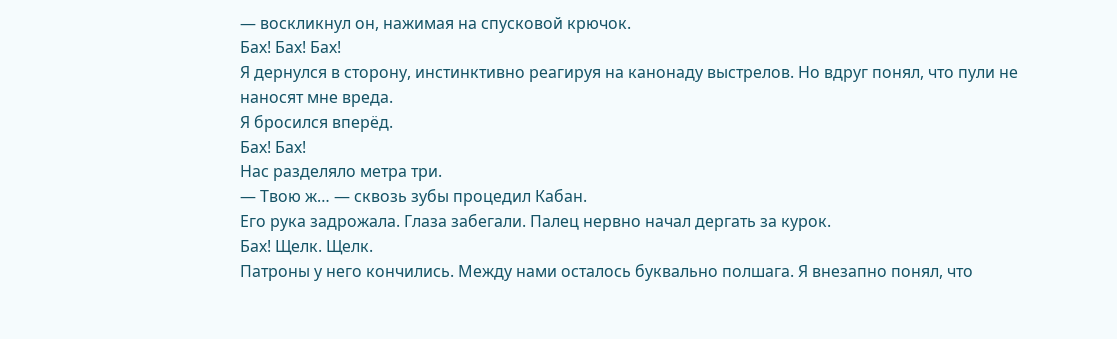— воскликнул он, нажимая на спусковой крючок.
Бах! Бах! Бах!
Я дернулся в сторону, инстинктивно реагируя на канонаду выстрелов. Но вдруг понял, что пули не наносят мне вреда.
Я бросился вперёд.
Бах! Бах!
Нас разделяло метра три.
— Твою ж… — сквозь зубы процедил Кабан.
Его рука задрожала. Глаза забегали. Палец нервно начал дергать за курок.
Бах! Щелк. Щелк.
Патроны у него кончились. Между нами осталось буквально полшага. Я внезапно понял, что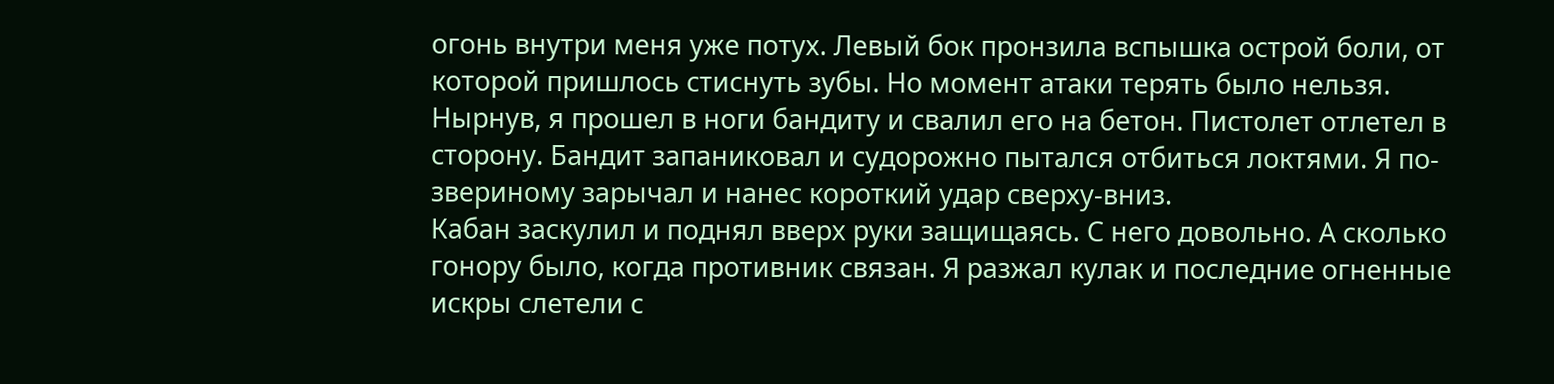огонь внутри меня уже потух. Левый бок пронзила вспышка острой боли, от которой пришлось стиснуть зубы. Но момент атаки терять было нельзя.
Нырнув, я прошел в ноги бандиту и свалил его на бетон. Пистолет отлетел в сторону. Бандит запаниковал и судорожно пытался отбиться локтями. Я по-звериному зарычал и нанес короткий удар сверху-вниз.
Кабан заскулил и поднял вверх руки защищаясь. С него довольно. А сколько гонору было, когда противник связан. Я разжал кулак и последние огненные искры слетели с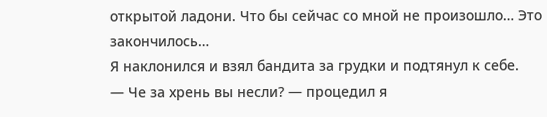открытой ладони. Что бы сейчас со мной не произошло… Это закончилось…
Я наклонился и взял бандита за грудки и подтянул к себе.
— Че за хрень вы несли? — процедил я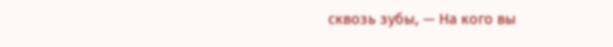сквозь зубы, — На кого вы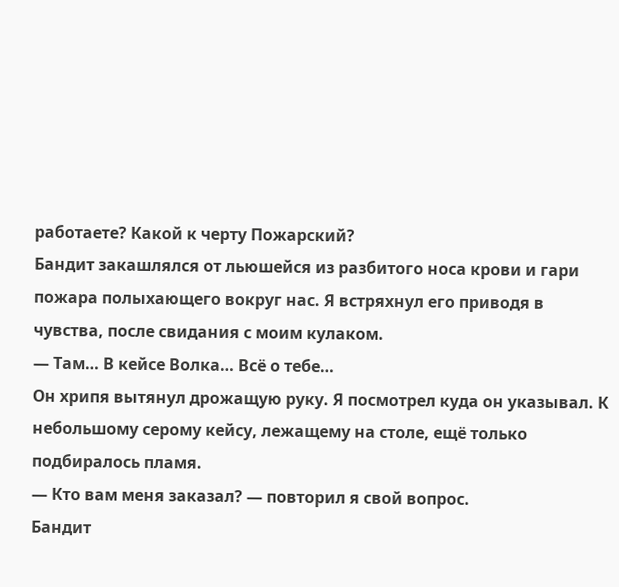работаете? Какой к черту Пожарский?
Бандит закашлялся от льюшейся из разбитого носа крови и гари пожара полыхающего вокруг нас. Я встряхнул его приводя в чувства, после свидания с моим кулаком.
— Там… В кейсе Волка… Всё о тебе…
Он хрипя вытянул дрожащую руку. Я посмотрел куда он указывал. К небольшому серому кейсу, лежащему на столе, ещё только подбиралось пламя.
— Кто вам меня заказал? — повторил я свой вопрос.
Бандит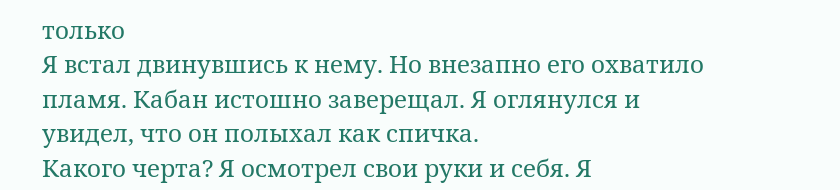только
Я встал двинувшись к нему. Но внезапно его охватило пламя. Кабан истошно заверещал. Я оглянулся и увидел, что он полыхал как спичка.
Какого черта? Я осмотрел свои руки и себя. Я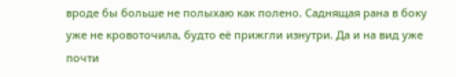вроде бы больше не полыхаю как полено. Саднящая рана в боку уже не кровоточила, будто её прижгли изнутри. Да и на вид уже почти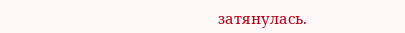затянулась.